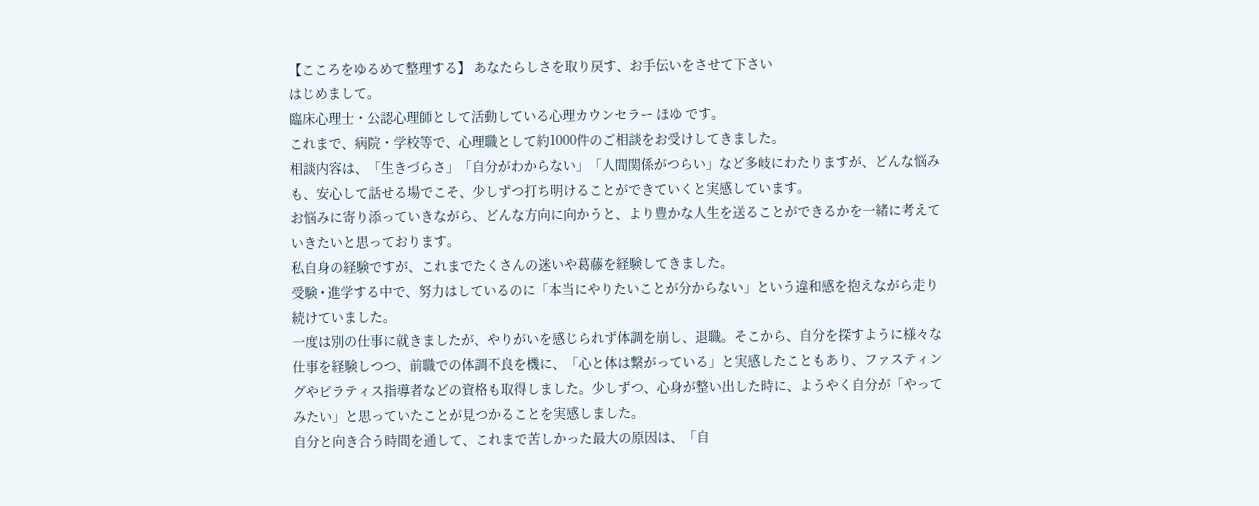【こころをゆるめて整理する】 あなたらしさを取り戻す、お手伝いをさせて下さい
はじめまして。
臨床心理士・公認心理師として活動している心理カウンセラー ほゆ です。
これまで、病院・学校等で、心理職として約1000件のご相談をお受けしてきました。
相談内容は、「生きづらさ」「自分がわからない」「人間関係がつらい」など多岐にわたりますが、どんな悩みも、安心して話せる場でこそ、少しずつ打ち明けることができていくと実感しています。
お悩みに寄り添っていきながら、どんな方向に向かうと、より豊かな人生を送ることができるかを一緒に考えていきたいと思っております。
私自身の経験ですが、これまでたくさんの迷いや葛藤を経験してきました。
受験 • 進学する中で、努力はしているのに「本当にやりたいことが分からない」という違和感を抱えながら走り続けていました。
一度は別の仕事に就きましたが、やりがいを感じられず体調を崩し、退職。そこから、自分を探すように様々な仕事を経験しつつ、前職での体調不良を機に、「心と体は繋がっている」と実感したこともあり、ファスティングやピラティス指導者などの資格も取得しました。少しずつ、心身が整い出した時に、ようやく自分が「やってみたい」と思っていたことが見つかることを実感しました。
自分と向き合う時間を通して、これまで苦しかった最大の原因は、「自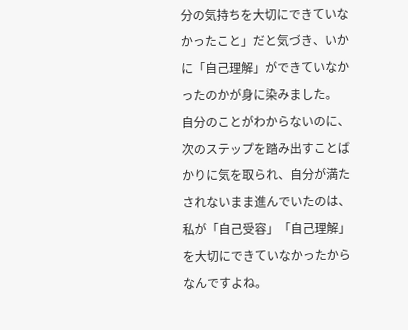分の気持ちを大切にできていなかったこと」だと気づき、いかに「自己理解」ができていなかったのかが身に染みました。
自分のことがわからないのに、次のステップを踏み出すことばかりに気を取られ、自分が満たされないまま進んでいたのは、私が「自己受容」「自己理解」を大切にできていなかったからなんですよね。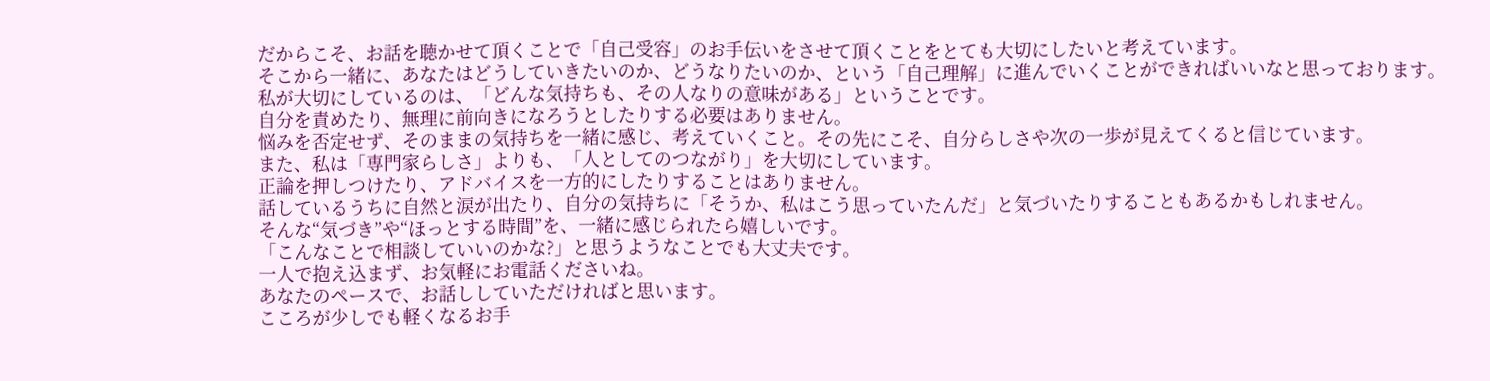だからこそ、お話を聴かせて頂くことで「自己受容」のお手伝いをさせて頂くことをとても大切にしたいと考えています。
そこから一緒に、あなたはどうしていきたいのか、どうなりたいのか、という「自己理解」に進んでいくことができればいいなと思っております。
私が大切にしているのは、「どんな気持ちも、その人なりの意味がある」ということです。
自分を責めたり、無理に前向きになろうとしたりする必要はありません。
悩みを否定せず、そのままの気持ちを一緒に感じ、考えていくこと。その先にこそ、自分らしさや次の一歩が見えてくると信じています。
また、私は「専門家らしさ」よりも、「人としてのつながり」を大切にしています。
正論を押しつけたり、アドバイスを一方的にしたりすることはありません。
話しているうちに自然と涙が出たり、自分の気持ちに「そうか、私はこう思っていたんだ」と気づいたりすることもあるかもしれません。
そんな“気づき”や“ほっとする時間”を、一緒に感じられたら嬉しいです。
「こんなことで相談していいのかな?」と思うようなことでも大丈夫です。
一人で抱え込まず、お気軽にお電話くださいね。
あなたのペースで、お話ししていただければと思います。
こころが少しでも軽くなるお手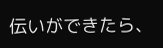伝いができたら、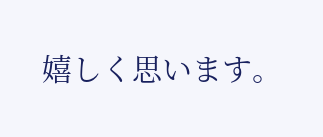嬉しく思います。